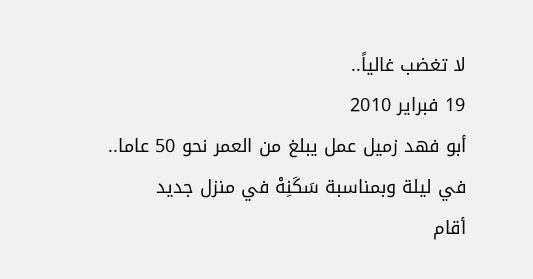لا تغضب غالياً..
19 فبراير 2010
أبو فهد زميل عمل يبلغ من العمر نحو 50 عاما..
في ليلة وبمناسبة سَكَنِهْ في منزل جديد
أقام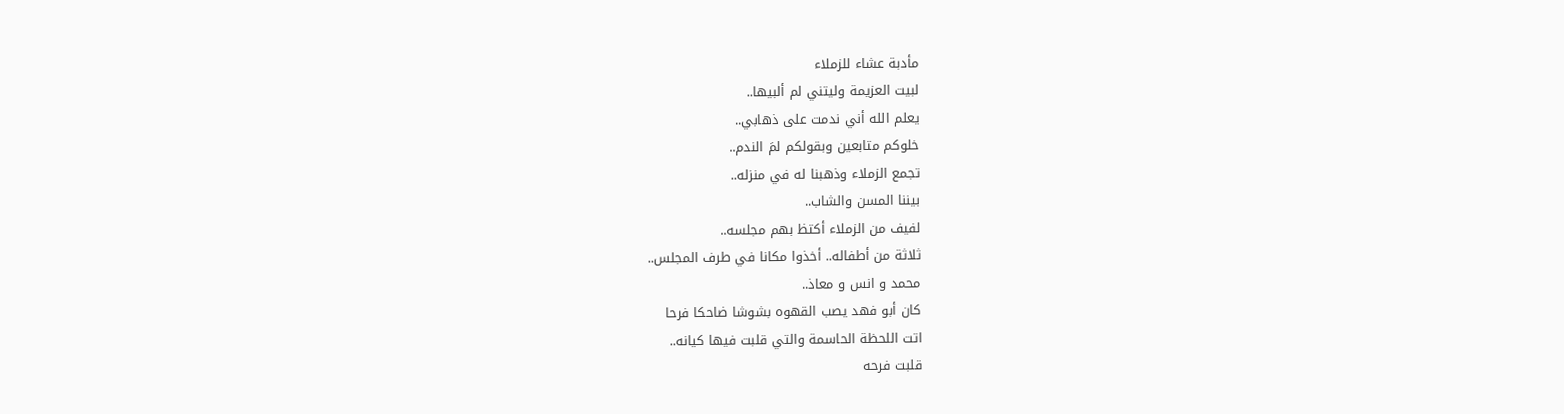مأدبة عشاء للزملاء
لبيت العزيمة وليتني لم ألبيها..
يعلم الله أني ندمت على ذهابي..
خلوكم متابعين وبقولكم لمَ الندم..
تجمع الزملاء وذهبنا له في منزله..
بيننا المسن والشاب..
لفيف من الزملاء أكتظ بهم مجلسه..
ثلاثة من أطفاله.. أخذوا مكانا في طرف المجلس..
محمد و انس و معاذ..
كان أبو فهد يصب القهوه بشوشا ضاحكا فرحا
اتت اللحظة الحاسمة والتي قلبت فيها كيانه..
قلبت فرحه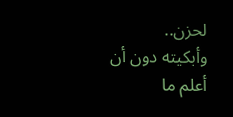لحزن..
وأبكيته دون أن أعلم ما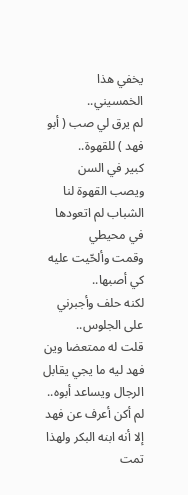يخفي هذا الخمسيني..
لم يرق لي صب ( أبو فهد ) للقهوة..
كبير في السن ويصب القهوة لنا الشباب لم اتعودها في محيطي
وقمت وألحّيت عليه كي أصبها..
لكنه حلف وأجبرني على الجلوس..
قلت له ممتعضا وين فهد ليه ما يجي يقابل الرجال ويساعد أبوه..
لم أكن أعرف عن فهد إلا أنه ابنه البكر ولهذا تمت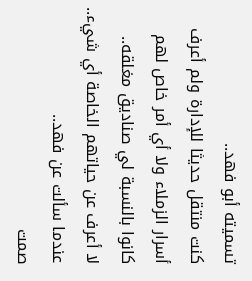تسميته أبو فهد..
كنت منتقل حديثا للإدارة ولم أعرف أسرار الزملاء ولا أي أمر خاص لهم
كانوا بالنسبة لي صناديق مغلقه..
لا أعرف عن حياتهم الخاصة أي شيء..
عندما سألت عن فهد..
صمت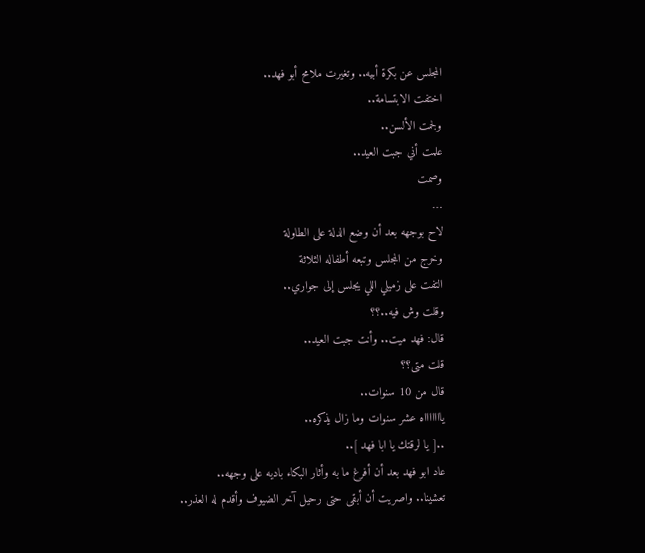المجلس عن بكرة أبيه.. وتغيرت ملامح أبو فهد..
اختفت الابتسامة..
ولجمت الألسن..
علمت أني جبت العيد..
وصمت
…
لاح بوجهه بعد أن وضع الدلة على الطاولة
وخرج من المجلس وتبعه أطفاله الثلاثة
التفت على زميلي اللي يجلس إلى جواري..
وقلت وش فيه..؟؟
قال: فهد ميت.. وأنت جبت العيد..
قلت متى؟؟
قال من 10 سنوات..
ياااااااه عشر سنوات وما زال يذكره..
..[ يا لرقتك يا ابا فهد ]..
عاد ابو فهد بعد أن أفرغ ما به وأثار البكاء باديه على وجهه..
تعشينا.. واصريت أن أبقى حتى رحيل آخر الضيوف وأقدم له العذر..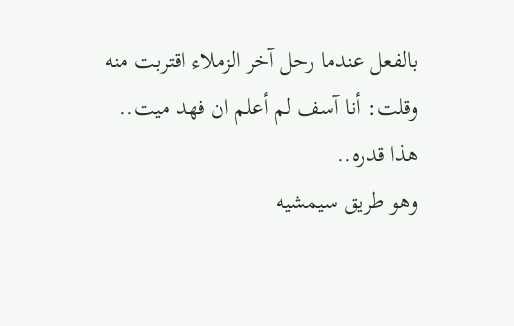بالفعل عندما رحل آخر الزملاء اقتربت منه
وقلت: أنا آسف لم أعلم ان فهد ميت..
هذا قدره..
وهو طريق سيمشيه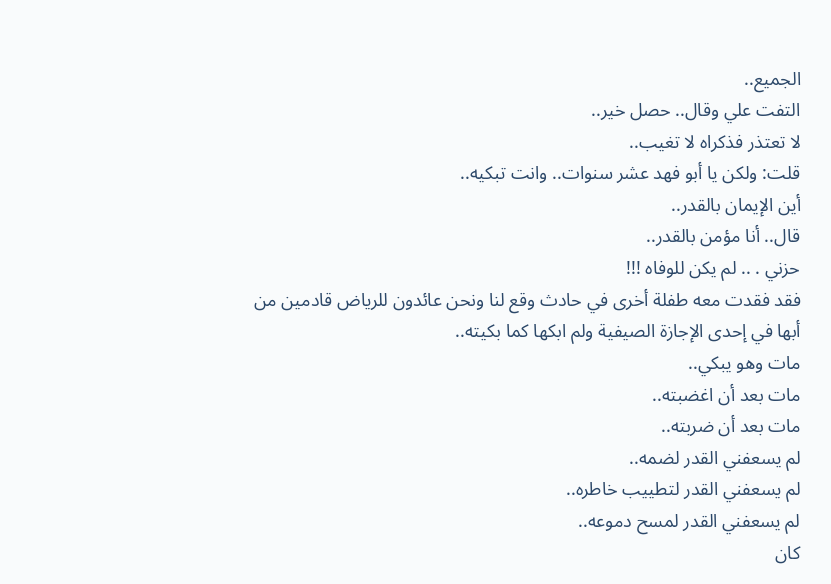الجميع..
التفت علي وقال.. حصل خير..
لا تعتذر فذكراه لا تغيب..
قلت: ولكن يا أبو فهد عشر سنوات.. وانت تبكيه..
أين الإيمان بالقدر..
قال.. أنا مؤمن بالقدر..
حزني . .. لم يكن للوفاه !!!
فقد فقدت معه طفلة أخرى في حادث وقع لنا ونحن عائدون للرياض قادمين من أبها في إحدى الإجازة الصيفية ولم ابكها كما بكيته..
مات وهو يبكي..
مات بعد أن اغضبته..
مات بعد أن ضربته..
لم يسعفني القدر لضمه..
لم يسعفني القدر لتطييب خاطره..
لم يسعفني القدر لمسح دموعه..
كان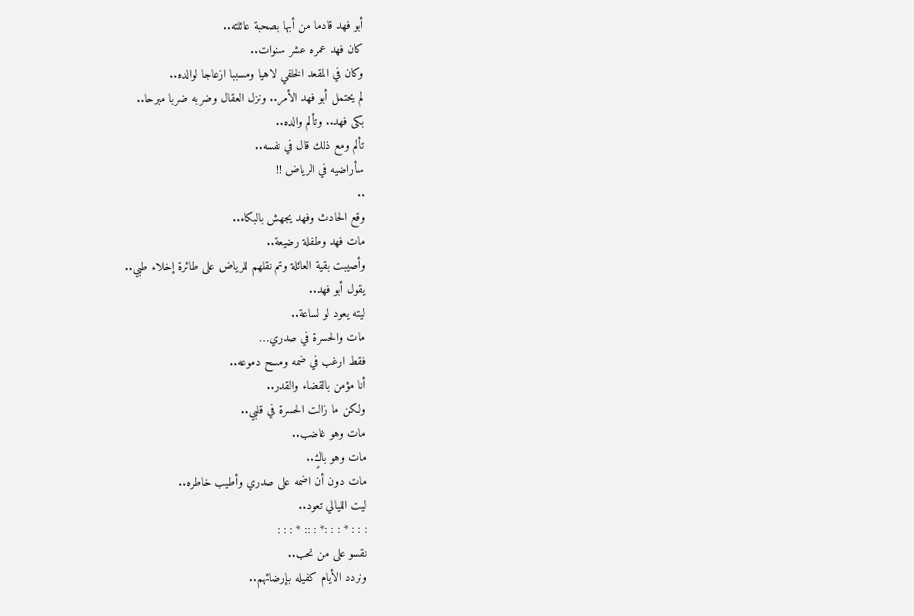أبو فهد قادما من أبها بصحبة عائلته..
كان فهد عمره عشر سنوات..
وكان في المقعد الخلفي لاهيا ومسببا ازعاجا لوالده..
لم يحتمل أبو فهد الأمر.. ونزل العقال وضربه ضربا مبرحا..
بكى فهد.. وتألم والده..
تألم ومع ذلك قال في نفسه..
سأراضيه في الرياض !!
..
وقع الحادث وفهد يجهش بالبكاء..
مات فهد وطفلة رضيعة..
وأصيبت بقية العائلة وتم نقلهم للرياض على طائرة إخلاء طبي..
يقول أبو فهد..
ليته يعود لو لساعة..
مات والحسرة في صدري…
فقط ارغب في ضمه ومسح دموعه..
أنا مؤمن بالقضاء والقدر..
ولكن ما زالت الحسرة في قلبي..
مات وهو غاضب..
مات وهو باكٍ..
مات دون أن اضمه على صدري وأطيب خاطره..
ليت الليالي تعود..
: : : * : : :* : :: * : : :
نقسو على من نحب..
ونردد الأيام كفيله بإرضائهم..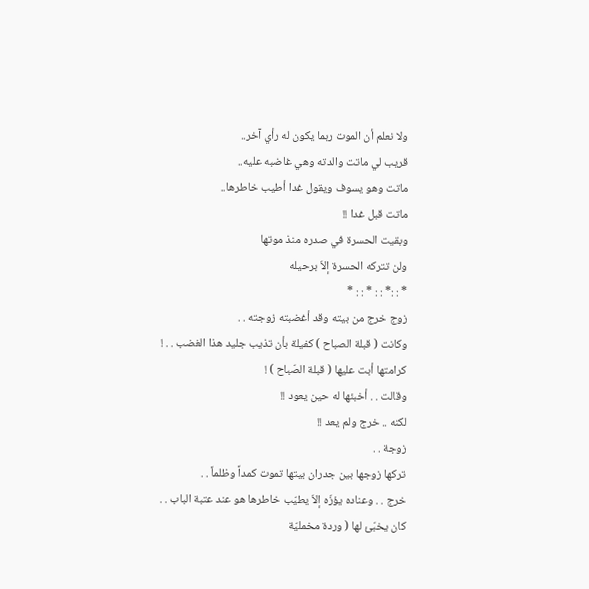ولا نعلم أن الموت ربما يكون له رأي آخر..
قريب لي ماتت والدته وهي غاضبه عليه..
ماتت وهو يسوف ويقول غدا أطيب خاطرها..
ماتت قبل غدا !!
وبقيت الحسرة في صدره منذ موتها
ولن تتركه الحسرة إلاّ برحيله
* : :* : : * : : *
زوج خرج من بيته وقد أغضبته زوجته . .
وكانت ( قبلة الصباح ) كفيلة بأن تذيب جليد هذا الغضب . . !
كرامتها أبت عليها ( قبلة الصّباح ) !
وقالت . . أخبئها له حين يعود !!
لكنه .. خرج ولم يعد !!
زوجة . .
تركها زوجها بين جدران بيتها تموت كمداً وظلماً . .
خرج . . وعناده يؤزّه إلاّ يطيّب خاطرها هو عند عتبة الباب . .
كان يخبّئ لها ( وردة مخمليّة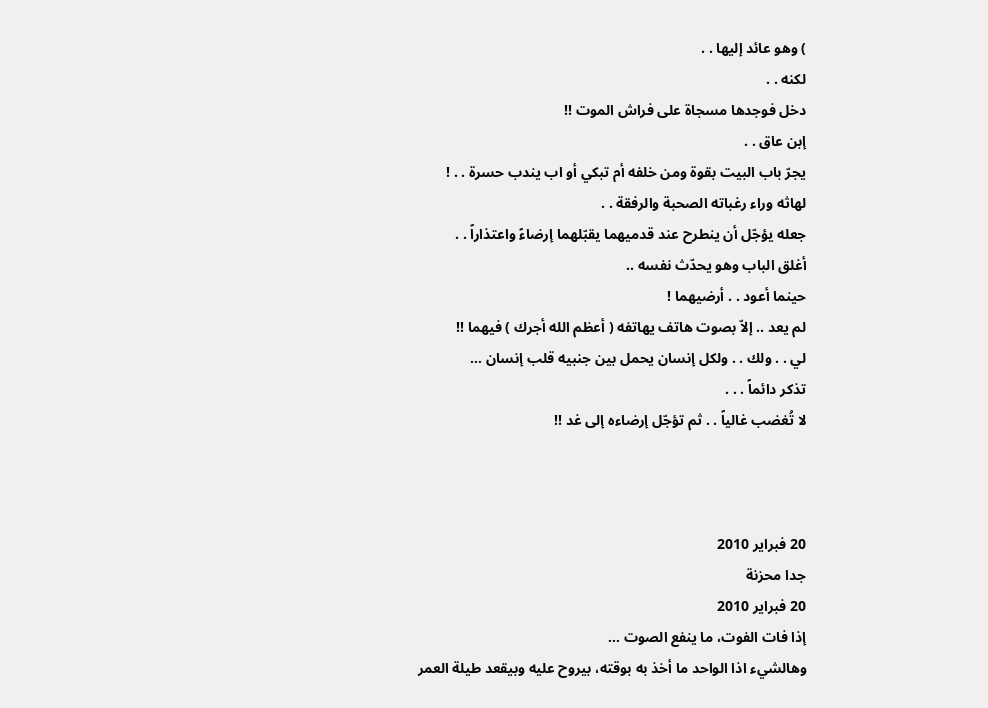) وهو عائد إليها . .
لكنه . .
دخل فوجدها مسجاة على فراش الموت !!
إبن عاق . .
يجرّ باب البيت بقوة ومن خلفه أم تبكي أو اب يندب حسرة . . !
لهاثه وراء رغباته الصحبة والرفقة . .
جعله يؤجّل أن ينطرح عند قدميهما يقبّلهما إرضاءً واعتذاراً . .
أغلق الباب وهو يحدّث نفسه ..
حينما أعود . . أرضيهما !
لم يعد .. إلاّ بصوت هاتف يهاتفه ( أعظم الله أجرك ) فيهما !!
لي . . ولك . . ولكل إنسان يحمل بين جنبيه قلب إنسان …
تذكر دائماً . . .
لا تُغضب غالياً . . ثم تؤجّل إرضاءه إلى غد !!



20 فبراير 2010
جدا محزنة
20 فبراير 2010
إذا فات الفوت، ما ينفع الصوت …
وهالشيء اذا الواحد ما أخذ به بوقته، بيروح عليه وبيقعد طيلة العمر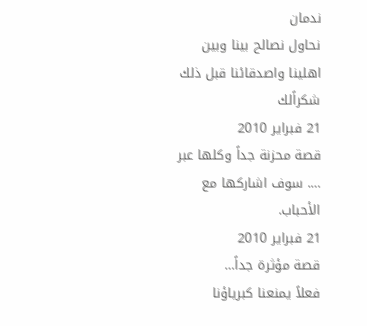ندمان
نحاول نصالح بينا وبين اهلينا واصدقائنا قبل ذلك
شكراًلك
21 فبراير 2010
قصة محزنة جداً وكلها عبر …. سوف اشاركها مع الأحباب.
21 فبراير 2010
قصة مؤثرة جداً…
فعلاً يمنعنا كبرياؤنا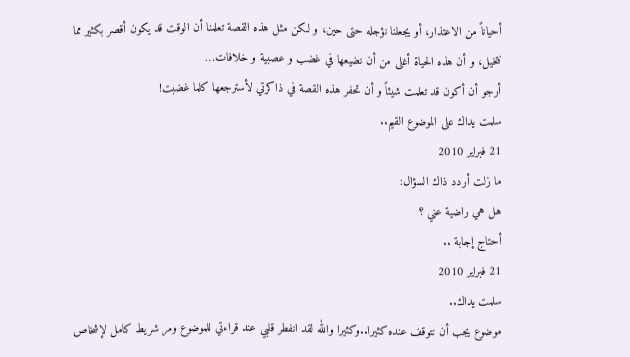أحياناً من الاعتذار، أو يجعلنا نؤجله حتى حين، و لكن مثل هذه القصة تعلمنا أن الوقت قد يكون أقصر بكثير مما نتخيل، و أن هذه الحياة أغلى من أن نضيعها في غضب و عصبية و خلافات…
أرجو أن أكون قد تعلمت شيئاً و أن تحفر هذه القصة في ذاكرتي لأسترجعها كلما غضبت!
سلمت يداك على الموضوع القيم..
21 فبراير 2010
ما زلت أردد ذاك السؤال:
هل هي راضية عني ؟
أحتاج إجابة ..
21 فبراير 2010
سلمت يداك..
موضوع يجب أن نتوقف عنده كثيرا..وكثيرا والله لقد انفطر قلبي عند قراءتي للموضوع ومر شريط كامل لإشخاص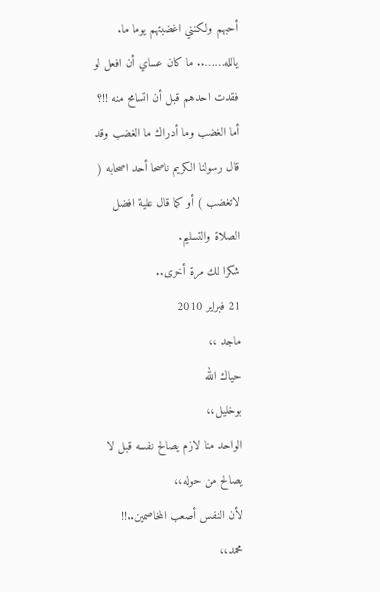أحبهم ولكنني اغضبتهم يوما ما.
يالله…….. ما كان عساي أن افعل لو فقدت احدهم قبل أن اتسامح منه !!؟
أما الغضب وما أدراك ما الغضب وقد قال رسولنا الكريم ناصحا أحد اصحابه ( لاتغضب ) أو كما قال علية افضل الصلاة والتسليم.
شكرا لك مرة أخرى..
21 فبراير 2010
ماجد ،،
حياك الله
بوخليل،،
الواحد منا لازم يصالح نفسه قبل لا يصالح من حوله،،
لأن النفس أصعب المخاصمين..!!
محمد،،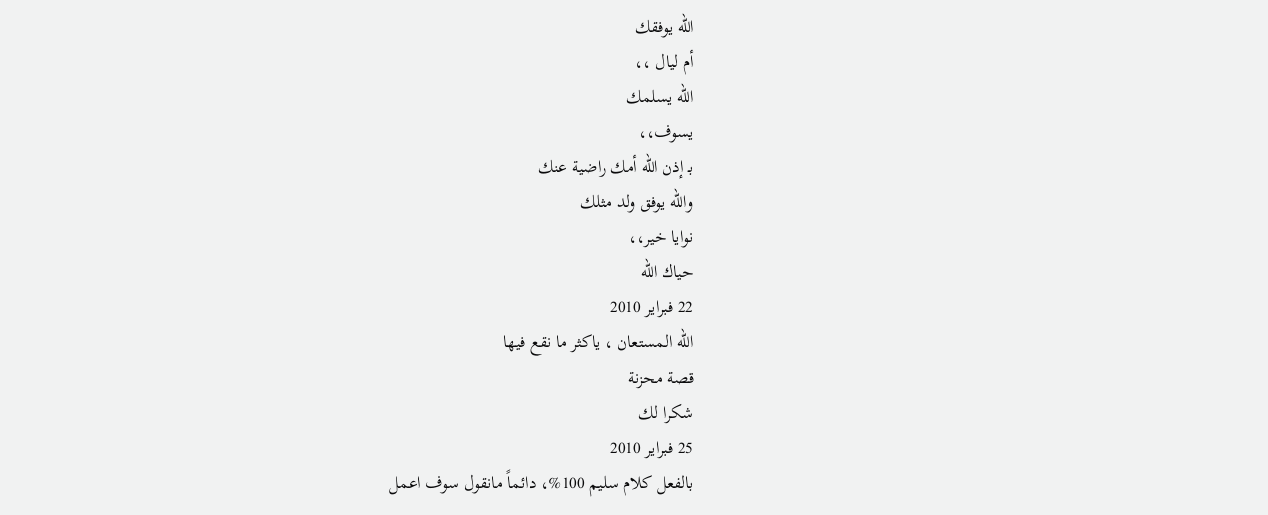الله يوفقك
أم ليال ،،
الله يسلمك
يسوف،،
بـ إذن الله أمك راضية عنك
والله يوفق ولد مثلك
نوايا خير،،
حياك الله
22 فبراير 2010
الله المستعان ، ياكثر ما نقع فيها
قصة محزنة
شكرا لك
25 فبراير 2010
بالفعل كلام سليم 100%، دائماً مانقول سوف اعمل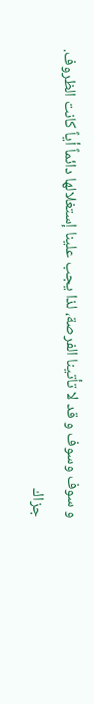و سوف وسوف و قد لا تأتينا الفرصة، لذا يجب علينا إستغلالها دائماً أياً كانت الظروف.
جزاك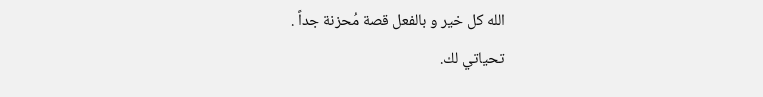الله كل خير و بالفعل قصة مُحزنة جداً .
تحياتي لك.